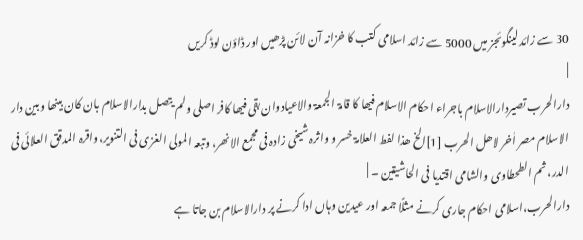30 سے زائد لینگوئجز میں 5000 سے زائد اسلامی کتب کا خزانہ آن لائن پڑھیں اور ڈاؤن لوڈ کریں
|
دارالحرب تصیردارالاسلام باجراء احکام الاسلام فیھا کا قامۃ الجمعۃ والاعیادوان بقی فیھا کافر اصلی ولم یتصل بدارالاسلام بان کان بینھا وبین دار الاسلام مصر اٰخر لاھل الحرب [1]الخ ھذا لفط العلامۃ خسر و واثرہ شیخی زادہ فی مجمع الانھر، وتبعہ المولی الغزی فی التنویر،واقرہ المدقق العلائی فی الدر، ثم الطحطاوی والشامی اقتدیا فی الحاشیتین ۔ |
دارالحرب،اسلامی احکام جاری کرنے مثلًا جمعہ اور عیدین وہاں ادا کرنے پر دارالاسلام بن جاتا ہے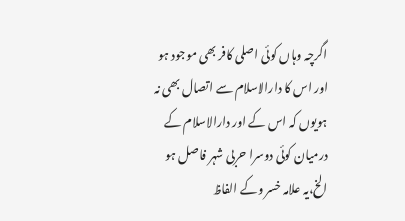اگرچہ وہاں کوئی اصلی کافر بھی موجود ہو اور اس کا دارالاسلام سے اتصال بھی نہ ہویوں کہ اس کے اور دارالاسلام کے درمیان کوئی دوسرا حربی شہر فاصل ہو الخ،یہ علامہ خسر وکے الفاظ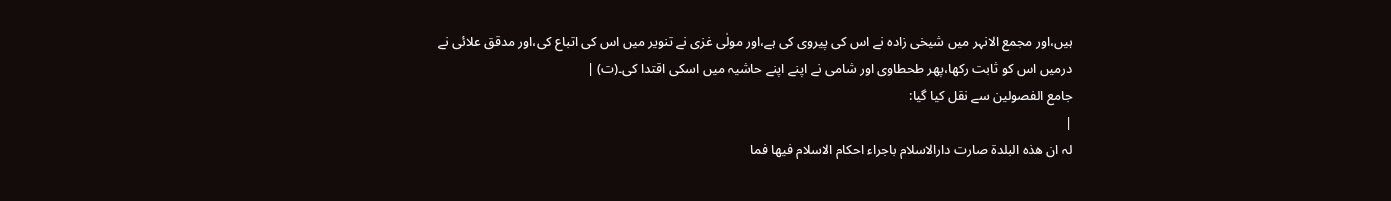ہیں،اور مجمع الانہر میں شیخی زادہ نے اس کی پیروی کی ہے،اور مولٰی غزی نے تنویر میں اس کی اتباع کی،اور مدقق علائی نے درمیں اس کو ثابت رکھا،پھر طحطاوی اور شامی نے اپنے اپنے حاشیہ میں اسکی اقتدا کی۔(ت) |
جامع الفصولین سے نقل کیا گیا:
|
لہ ان ھذہ البلدۃ صارت دارالاسلام باجراء احکام الاسلام فیھا فما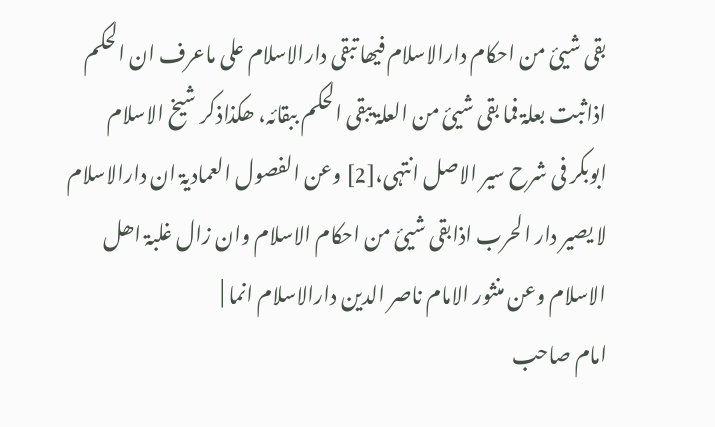بقی شیئ من احکام دارالاسلام فیھا تبقی دارالاسلام علی ماعرف ان الحکم اذاثبت بعلۃ فما بقی شیئ من العلۃ یبقی الحکم ببقائہ، ھکذاذکر شیخ الاسلام ابوبکر فی شرح سیر الاصل انتہی،[2] وعن الفصول العمادیۃ ان دارالاسلام لا یصیر دار الحرب اذابقی شیئ من احکام الاسلام وان زال غلبۃ اھل الاسلام وعن منثور الامام ناصر الدین دارالاسلام انما |
امام صاحب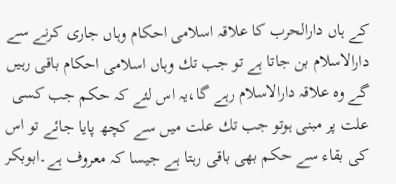کے ہاں دارالحرب کا علاقہ اسلامی احکام وہاں جاری کرنے سے دارالاسلام بن جاتا ہے تو جب تك وہاں اسلامی احکام باقی رہیں گے وہ علاقہ دارالاسلام رہے گا،یہ اس لئے کہ حکم جب کسی علت پر مبنی ہوتو جب تك علت میں سے کچھ پایا جائے تو اس کی بقاء سے حکم بھی باقی رہتا ہے جیسا کہ معروف ہے۔ابوبکر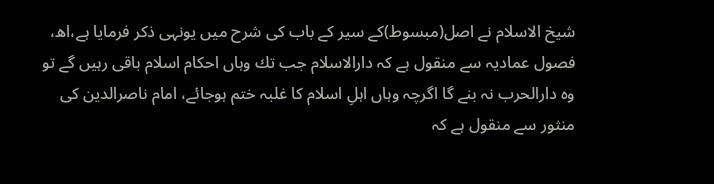شیخ الاسلام نے اصل(مبسوط)کے سیر کے باب کی شرح میں یونہی ذکر فرمایا ہے،اھ، فصول عمادیہ سے منقول ہے کہ دارالاسلام جب تك وہاں احکام اسلام باقی رہیں گے تو وہ دارالحرب نہ بنے گا اگرچہ وہاں اہلِ اسلام کا غلبہ ختم ہوجائے، امام ناصرالدین کی منثور سے منقول ہے کہ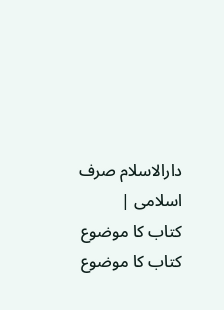دارالاسلام صرف اسلامی |
کتاب کا موضوع
کتاب کا موضوع